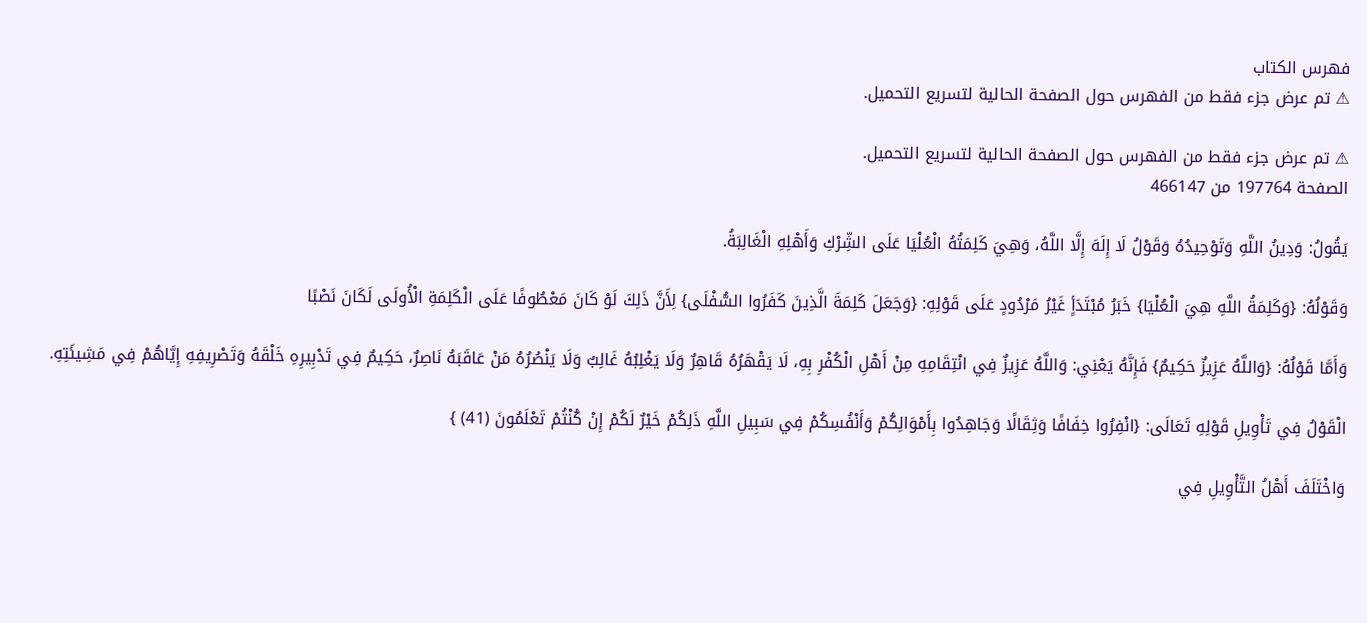فهرس الكتاب
⚠ تم عرض جزء فقط من الفهرس حول الصفحة الحالية لتسريع التحميل.

⚠ تم عرض جزء فقط من الفهرس حول الصفحة الحالية لتسريع التحميل.
الصفحة 197764 من 466147

يَقُولُ: وَدِينُ اللَّهِ وَتَوْحِيدُهُ وَقَوْلُ لَا إِلَهَ إِلَّا اللَّهُ، وَهِيَ كَلِمَتُهُ الْعُلْيَا عَلَى الشِّرْكِ وَأَهْلِهِ الْغَالِبَةُ.

وَقَوْلُهُ: {وَكَلِمَةُ اللَّهِ هِيَ الْعُلْيَا} خَبَرُ مُبْتَدَأٍ غَيْرُ مَرْدُودٍ عَلَى قَوْلِهِ: {وَجَعَلَ كَلِمَةَ الَّذِينَ كَفَرُوا السُّفْلَى} لِأَنَّ ذَلِكَ لَوْ كَانَ مَعْطُوفًا عَلَى الْكَلِمَةِ الْأُولَى لَكَانَ نَصْبًا

وَأَمَّا قَوْلُهُ: {وَاللَّهُ عَزِيزٌ حَكِيمٌ} فَإِنَّهُ يَعْنِي: وَاللَّهُ عَزِيزٌ فِي انْتِقَامِهِ مِنْ أَهْلِ الْكُفْرِ بِهِ، لَا يَقْهَرُهُ قَاهِرٌ وَلَا يَغْلِبُهُ غَالِبٌ وَلَا يَنْصُرُهُ مَنْ عَاقَبَهُ نَاصِرٌ، حَكِيمٌ فِي تَدْبِيرِهِ خَلْقَهُ وَتَصْرِيفِهِ إِيَّاهُمْ فِي مَشِيئَتِهِ.

الْقَوْلُ فِي تَأْوِيلِ قَوْلِهِ تَعَالَى: {انْفِرُوا خِفَافًا وَثِقَالًا وَجَاهِدُوا بِأَمْوَالِكُمْ وَأَنْفُسِكُمْ فِي سَبِيلِ اللَّهِ ذَلِكُمْ خَيْرٌ لَكُمْ إِنْ كُنْتُمْ تَعْلَمُونَ (41) }

وَاخْتَلَفَ أَهْلُ التَّأْوِيلِ فِي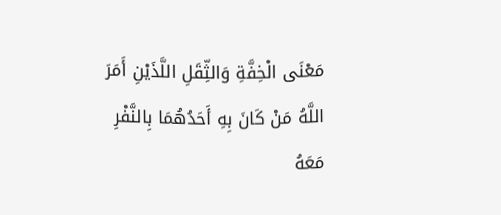مَعْنَى الْخِفَّةِ وَالثِّقَلِ اللَّذَيْنِ أَمَرَ اللَّهُ مَنْ كَانَ بِهِ أَحَدُهُمَا بِالنَّفْرِ مَعَهُ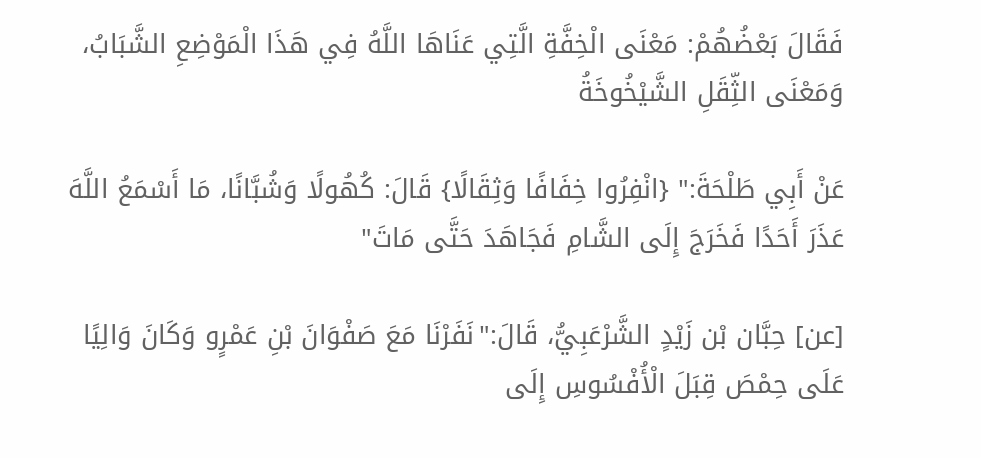فَقَالَ بَعْضُهُمْ: مَعْنَى الْخِفَّةِ الَّتِي عَنَاهَا اللَّهُ فِي هَذَا الْمَوْضِعِ الشَّبَابُ، وَمَعْنَى الثِّقَلِ الشَّيْخُوخَةُ

عَنْ أَبِي طَلْحَةَ:" {انْفِرُوا خِفَافًا وَثِقَالًا} قَالَ: كُهُولًا وَشُبَّانًا، مَا أَسْمَعُ اللَّهَ عَذَرَ أَحَدًا فَخَرَجَ إِلَى الشَّامِ فَجَاهَدَ حَتَّى مَاتَ"

[عن] حِبَّان بْن زَيْدٍ الشَّرْعَبِيُّ، قَالَ:"نَفَرْنَا مَعَ صَفْوَانَ بْنِ عَمْرٍو وَكَانَ وَالِيًا عَلَى حِمْصَ قِبَلَ الْأُفْسُوسِ إِلَى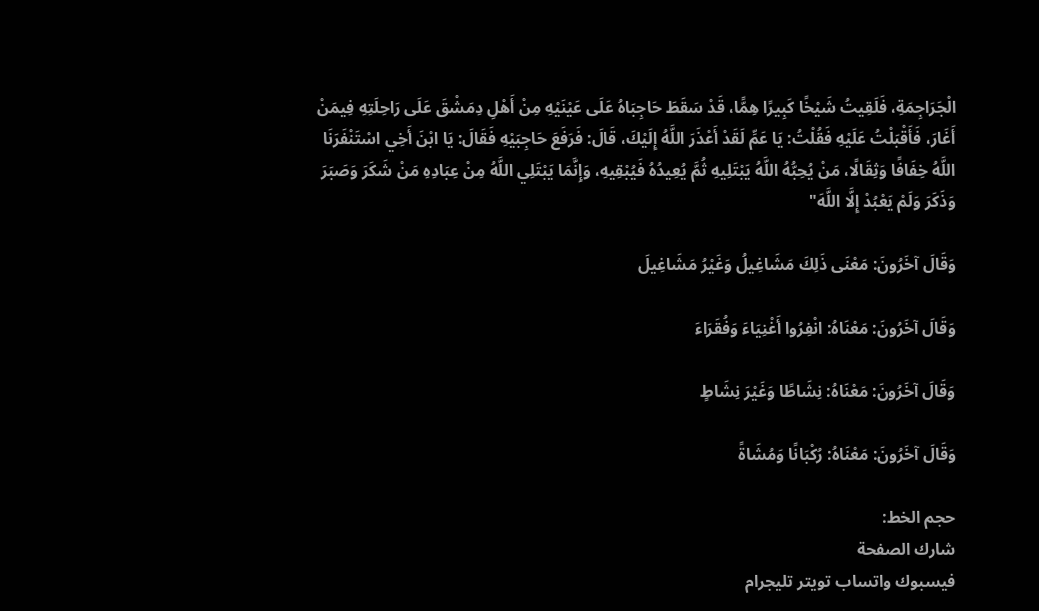الْجَرَاجِمَةِ، فَلَقِيتُ شَيْخًا كَبِيرًا هِمًّا، قَدْ سَقَطَ حَاجِبَاهُ عَلَى عَيْنَيْهِ مِنْ أَهْلِ دِمَشْقَ عَلَى رَاحِلَتِهِ فِيمَنْ أَغَارَ، فَأَقْبَلْتُ عَلَيْهِ فَقُلْتُ: يَا عَمِّ لَقَدْ أَعْذَرَ اللَّهُ إِلَيْكَ، قَالَ: فَرَفَعَ حَاجِبَيْهِ فَقَالَ: يَا ابْنَ أَخِي اسْتَنْفَرَنَا اللَّهُ خِفَافًا وَثِقَالًا، مَنْ يُحِبُّهُ اللَّهُ يَبْتَلِيهِ ثُمَّ يُعِيدُهُ فَيُبْقِيهِ، وَإِنَّمَا يَبْتَلِي اللَّهُ مِنْ عِبَادِهِ مَنْ شَكَرَ وَصَبَرَ وَذَكَرَ وَلَمْ يَعْبُدْ إِلَّا اللَّهَ"

وَقَالَ آخَرُونَ: مَعْنَى ذَلِكَ مَشَاغِيلُ وَغَيْرُ مَشَاغِيلَ

وَقَالَ آخَرُونَ: مَعْنَاهُ: انْفِرُوا أَغْنِيَاءَ وَفُقَرَاءَ

وَقَالَ آخَرُونَ: مَعْنَاهُ: نِشَاطًا وَغَيْرَ نِشَاطٍ

وَقَالَ آخَرُونَ: مَعْنَاهُ: رُكْبَانًا وَمُشَاةً

حجم الخط:
شارك الصفحة
فيسبوك واتساب تويتر تليجرام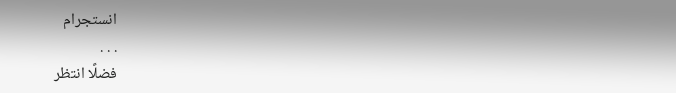انستجرام
. . .
فضلًا انتظر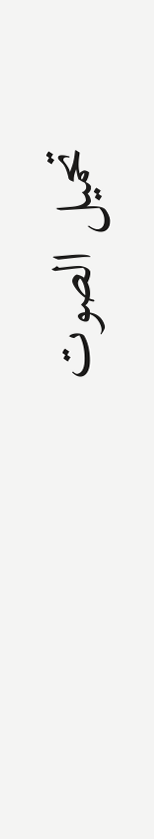تحميل الصوت